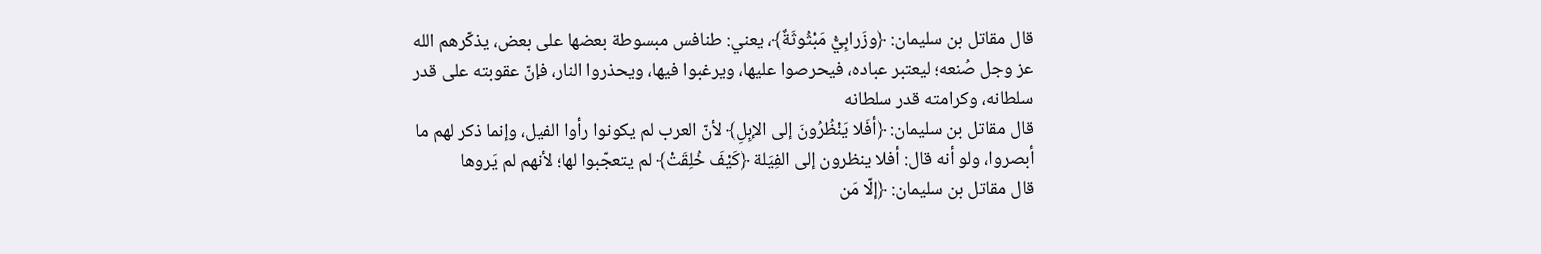قال مقاتل بن سليمان: ﴿وزَرابِيُّ مَبْثُوثَةٌ﴾، يعني: طنافس مبسوطة بعضها على بعض، يذكّرهم الله عز وجل صُنعه؛ ليعتبر عباده، فيحرصوا عليها، ويرغبوا فيها، ويحذروا النار، فإنّ عقوبته على قدر سلطانه، وكرامته قدر سلطانه
قال مقاتل بن سليمان: ﴿أفَلا يَنْظُرُونَ إلى الإبِلِ﴾ لأنّ العرب لم يكونوا رأوا الفيل، وإنما ذكر لهم ما أبصروا، ولو أنه قال: أفلا ينظرون إلى الفِيَلة ﴿كَيْفَ خُلِقَتْ﴾ لم يتعجّبوا لها؛ لأنهم لم يَروها
قال مقاتل بن سليمان: ﴿إلّا مَن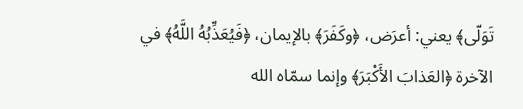تَوَلّى﴾ يعني: أعرَض، ﴿وكَفَرَ﴾ بالإيمان، ﴿فَيُعَذِّبُهُ اللَّهُ﴾ في الآخرة ﴿العَذابَ الأَكْبَرَ﴾ وإنما سمّاه الله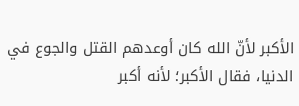الأكبر لأنّ الله كان أوعدهم القتل والجوع في الدنيا، فقال الأكبر؛ لأنه أكبر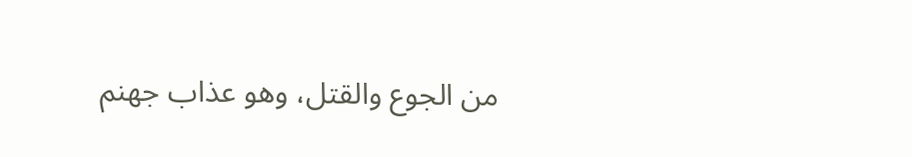من الجوع والقتل، وهو عذاب جهنم